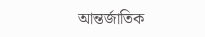আন্তর্জাতিক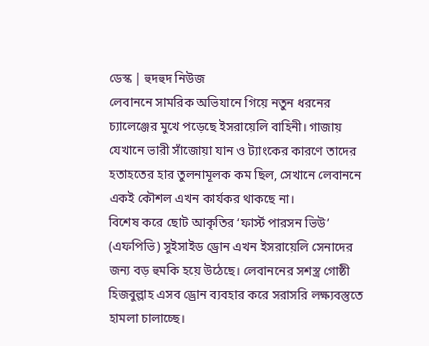ডেস্ক | হুদহুদ নিউজ
লেবাননে সামরিক অভিযানে গিয়ে নতুন ধরনের চ্যালেঞ্জের মুখে পড়েছে ইসরায়েলি বাহিনী। গাজায় যেখানে ভারী সাঁজোয়া যান ও ট্যাংকের কারণে তাদের হতাহতের হার তুলনামূলক কম ছিল, সেখানে লেবাননে একই কৌশল এখন কার্যকর থাকছে না।
বিশেষ করে ছোট আকৃতির ‘ফার্স্ট পারসন ভিউ’ (এফপিভি) সুইসাইড ড্রোন এখন ইসরায়েলি সেনাদের জন্য বড় হুমকি হয়ে উঠেছে। লেবাননের সশস্ত্র গোষ্ঠী হিজবুল্লাহ এসব ড্রোন ব্যবহার করে সরাসরি লক্ষ্যবস্তুতে হামলা চালাচ্ছে।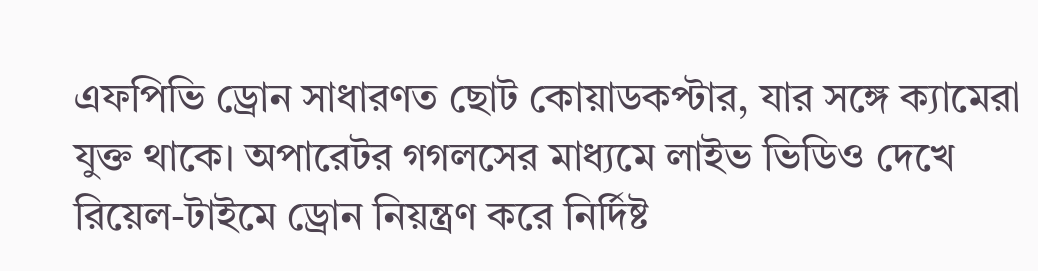এফপিভি ড্রোন সাধারণত ছোট কোয়াডকপ্টার, যার সঙ্গে ক্যামেরা যুক্ত থাকে। অপারেটর গগলসের মাধ্যমে লাইভ ভিডিও দেখে রিয়েল-টাইমে ড্রোন নিয়ন্ত্রণ করে নির্দিষ্ট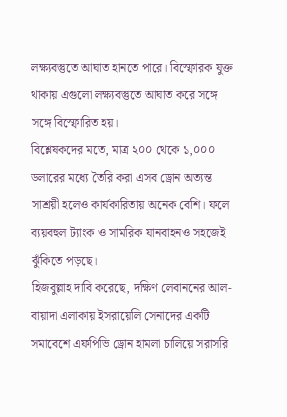লক্ষ্যবস্তুতে আঘাত হানতে পারে। বিস্ফোরক যুক্ত থাকায় এগুলো লক্ষ্যবস্তুতে আঘাত করে সঙ্গে সঙ্গে বিস্ফোরিত হয়।
বিশ্লেষকদের মতে, মাত্র ২০০ থেকে ১,০০০ ডলারের মধ্যে তৈরি করা এসব ড্রোন অত্যন্ত সাশ্রয়ী হলেও কার্যকারিতায় অনেক বেশি। ফলে ব্যয়বহুল ট্যাংক ও সামরিক যানবাহনও সহজেই ঝুঁকিতে পড়ছে।
হিজবুল্লাহ দাবি করেছে, দক্ষিণ লেবাননের আল-বায়াদা এলাকায় ইসরায়েলি সেনাদের একটি সমাবেশে এফপিভি ড্রোন হামলা চালিয়ে সরাসরি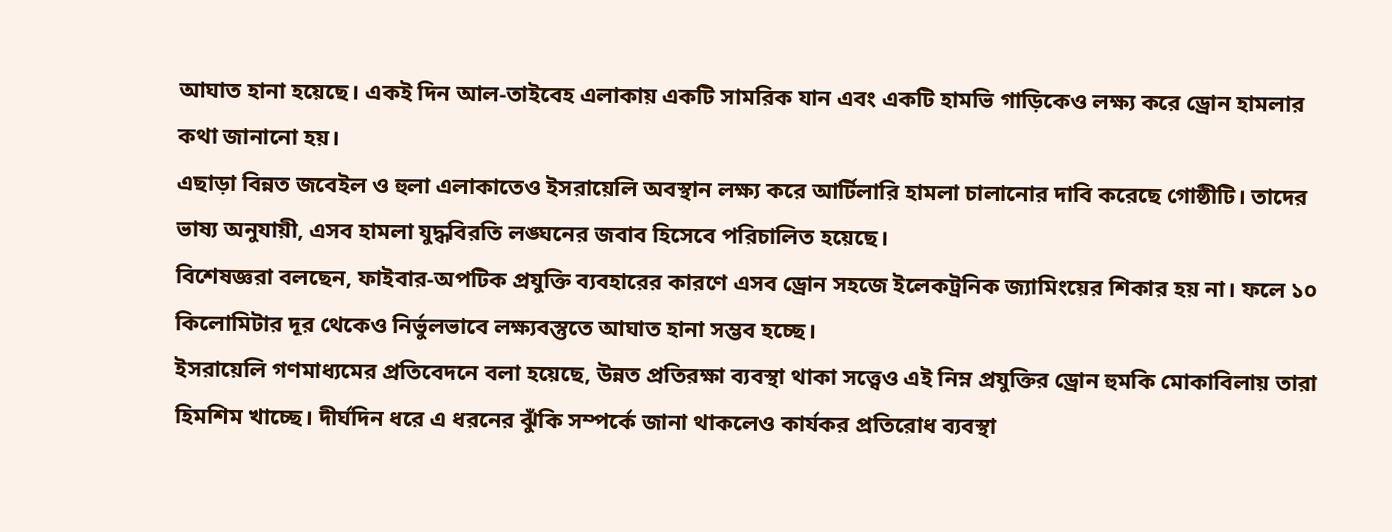আঘাত হানা হয়েছে। একই দিন আল-তাইবেহ এলাকায় একটি সামরিক যান এবং একটি হামভি গাড়িকেও লক্ষ্য করে ড্রোন হামলার কথা জানানো হয়।
এছাড়া বিন্নত জবেইল ও হুলা এলাকাতেও ইসরায়েলি অবস্থান লক্ষ্য করে আর্টিলারি হামলা চালানোর দাবি করেছে গোষ্ঠীটি। তাদের ভাষ্য অনুযায়ী, এসব হামলা যুদ্ধবিরতি লঙ্ঘনের জবাব হিসেবে পরিচালিত হয়েছে।
বিশেষজ্ঞরা বলছেন, ফাইবার-অপটিক প্রযুক্তি ব্যবহারের কারণে এসব ড্রোন সহজে ইলেকট্রনিক জ্যামিংয়ের শিকার হয় না। ফলে ১০ কিলোমিটার দূর থেকেও নির্ভুলভাবে লক্ষ্যবস্তুতে আঘাত হানা সম্ভব হচ্ছে।
ইসরায়েলি গণমাধ্যমের প্রতিবেদনে বলা হয়েছে, উন্নত প্রতিরক্ষা ব্যবস্থা থাকা সত্ত্বেও এই নিম্ন প্রযুক্তির ড্রোন হুমকি মোকাবিলায় তারা হিমশিম খাচ্ছে। দীর্ঘদিন ধরে এ ধরনের ঝুঁকি সম্পর্কে জানা থাকলেও কার্যকর প্রতিরোধ ব্যবস্থা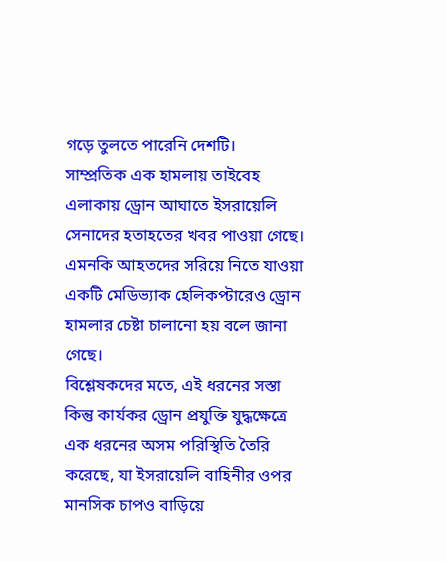গড়ে তুলতে পারেনি দেশটি।
সাম্প্রতিক এক হামলায় তাইবেহ এলাকায় ড্রোন আঘাতে ইসরায়েলি সেনাদের হতাহতের খবর পাওয়া গেছে। এমনকি আহতদের সরিয়ে নিতে যাওয়া একটি মেডিভ্যাক হেলিকপ্টারেও ড্রোন হামলার চেষ্টা চালানো হয় বলে জানা গেছে।
বিশ্লেষকদের মতে, এই ধরনের সস্তা কিন্তু কার্যকর ড্রোন প্রযুক্তি যুদ্ধক্ষেত্রে এক ধরনের অসম পরিস্থিতি তৈরি করেছে, যা ইসরায়েলি বাহিনীর ওপর মানসিক চাপও বাড়িয়ে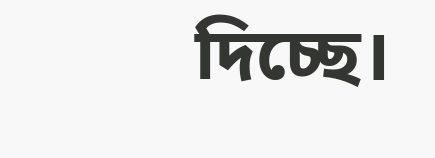দিচ্ছে।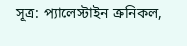সূত্র: প্যালেস্টাইন ক্রনিকল,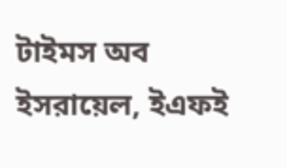টাইমস অব ইসরায়েল, ইএফই